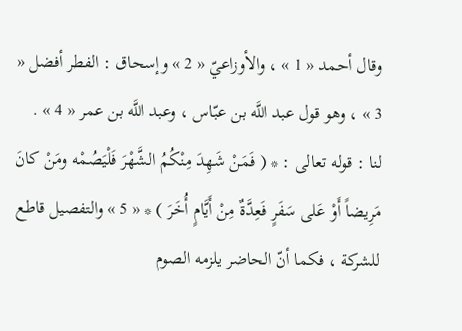وقال أحمد « 1 » ، والأوزاعيّ « 2 » وإسحاق : الفطر أفضل « 3 » ، وهو قول عبد اللَّه بن عبّاس ، وعبد اللَّه بن عمر « 4 » .
لنا : قوله تعالى : * ( فَمَنْ شَهِدَ مِنْكُمُ الشَّهْرَ فَلْيَصُمْه ومَنْ كانَ مَرِيضاً أَوْ عَلى سَفَرٍ فَعِدَّةٌ مِنْ أَيَّامٍ أُخَرَ ) * « 5 » والتفصيل قاطع للشركة ، فكما أنّ الحاضر يلزمه الصوم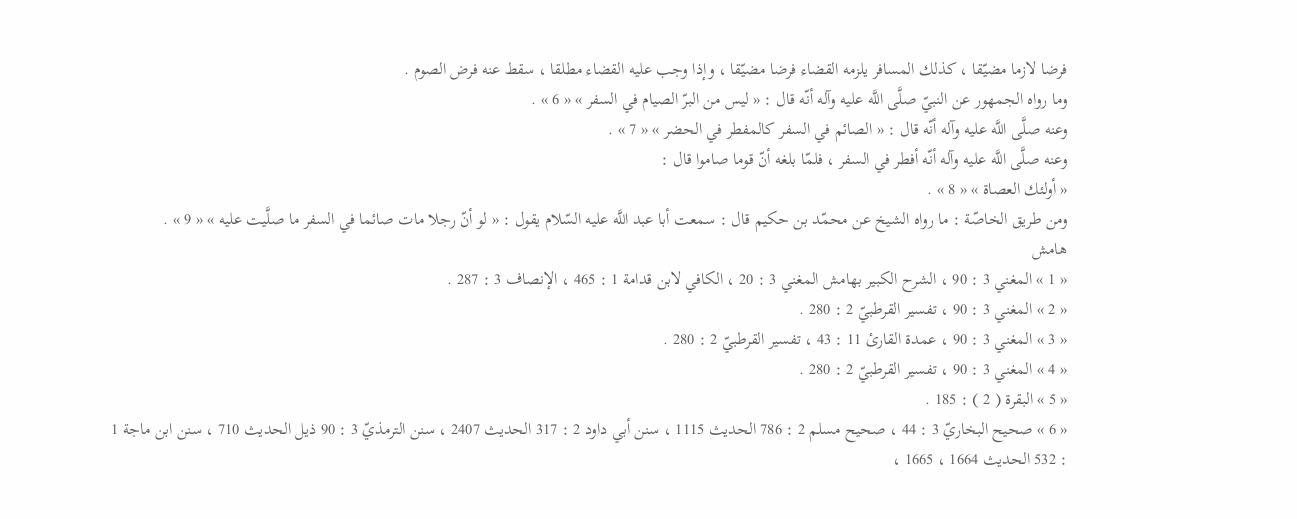فرضا لازما مضيّقا ، كذلك المسافر يلزمه القضاء فرضا مضيّقا ، وإذا وجب عليه القضاء مطلقا ، سقط عنه فرض الصوم .
وما رواه الجمهور عن النبيّ صلَّى اللَّه عليه وآله أنّه قال : « ليس من البرّ الصيام في السفر » « 6 » .
وعنه صلَّى اللَّه عليه وآله أنّه قال : « الصائم في السفر كالمفطر في الحضر » « 7 » .
وعنه صلَّى اللَّه عليه وآله أنّه أفطر في السفر ، فلمّا بلغه أنّ قوما صاموا قال :
« أولئك العصاة » « 8 » .
ومن طريق الخاصّة : ما رواه الشيخ عن محمّد بن حكيم قال : سمعت أبا عبد اللَّه عليه السّلام يقول : « لو أنّ رجلا مات صائما في السفر ما صلَّيت عليه » « 9 » .
هامش
« 1 » المغني 3 : 90 ، الشرح الكبير بهامش المغني 3 : 20 ، الكافي لابن قدامة 1 : 465 ، الإنصاف 3 : 287 .
« 2 » المغني 3 : 90 ، تفسير القرطبيّ 2 : 280 .
« 3 » المغني 3 : 90 ، عمدة القارئ 11 : 43 ، تفسير القرطبيّ 2 : 280 .
« 4 » المغني 3 : 90 ، تفسير القرطبيّ 2 : 280 .
« 5 » البقرة ( 2 ) : 185 .
« 6 » صحيح البخاريّ 3 : 44 ، صحيح مسلم 2 : 786 الحديث 1115 ، سنن أبي داود 2 : 317 الحديث 2407 ، سنن الترمذيّ 3 : 90 ذيل الحديث 710 ، سنن ابن ماجة 1 : 532 الحديث 1664 ، 1665 ،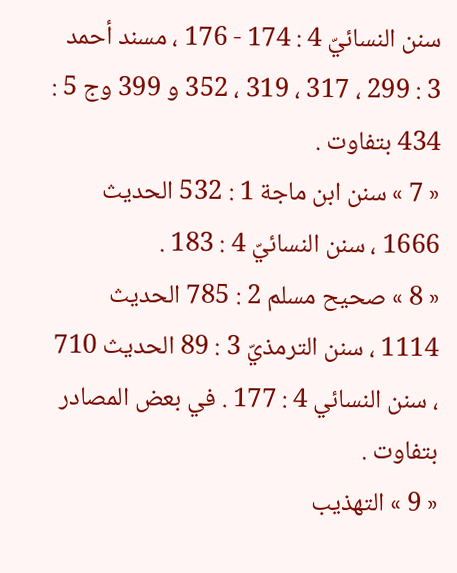سنن النسائيّ 4 : 174 - 176 ، مسند أحمد 3 : 299 ، 317 ، 319 ، 352 و 399 وج 5 : 434 بتفاوت .
« 7 » سنن ابن ماجة 1 : 532 الحديث 1666 ، سنن النسائيّ 4 : 183 .
« 8 » صحيح مسلم 2 : 785 الحديث 1114 ، سنن الترمذيّ 3 : 89 الحديث 710 ، سنن النسائي 4 : 177 . في بعض المصادر بتفاوت .
« 9 » التهذيب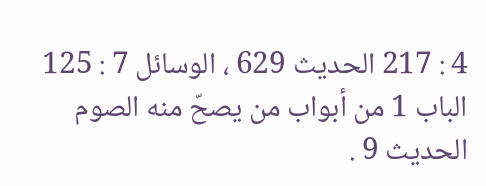4 : 217 الحديث 629 ، الوسائل 7 : 125 الباب 1 من أبواب من يصحّ منه الصوم الحديث 9 .